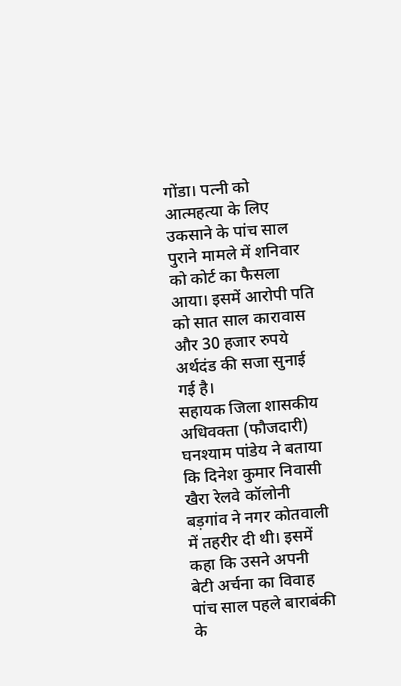गोंडा। पत्नी को आत्महत्या के लिए उकसाने के पांच साल पुराने मामले में शनिवार को कोर्ट का फैसला आया। इसमें आरोपी पति को सात साल कारावास और 30 हजार रुपये अर्थदंड की सजा सुनाई गई है।
सहायक जिला शासकीय अधिवक्ता (फौजदारी) घनश्याम पांडेय ने बताया कि दिनेश कुमार निवासी खैरा रेलवे कॉलोनी बड़गांव ने नगर कोतवाली में तहरीर दी थी। इसमें कहा कि उसने अपनी बेटी अर्चना का विवाह पांच साल पहले बाराबंकी के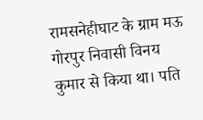रामसनेहीघाट के ग्राम मऊ गोरपुर निवासी विनय कुमार से किया था। पति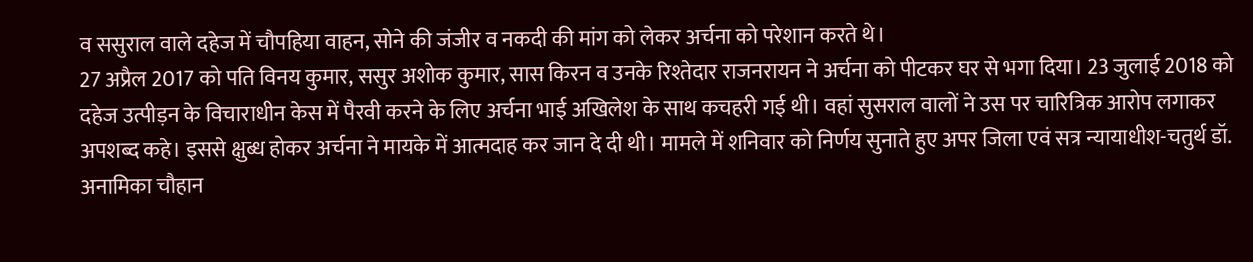व ससुराल वाले दहेज में चौपहिया वाहन, सोने की जंजीर व नकदी की मांग को लेकर अर्चना को परेशान करते थे।
27 अप्रैल 2017 को पति विनय कुमार, ससुर अशोक कुमार, सास किरन व उनके रिश्तेदार राजनरायन ने अर्चना को पीटकर घर से भगा दिया। 23 जुलाई 2018 को दहेज उत्पीड़न के विचाराधीन केस में पैरवी करने के लिए अर्चना भाई अखिलेश के साथ कचहरी गई थी। वहां सुसराल वालों ने उस पर चारित्रिक आरोप लगाकर अपशब्द कहे। इससे क्षुब्ध होकर अर्चना ने मायके में आत्मदाह कर जान दे दी थी। मामले में शनिवार को निर्णय सुनाते हुए अपर जिला एवं सत्र न्यायाधीश-चतुर्थ डॉ. अनामिका चौहान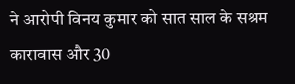ने आरोपी विनय कुमार को सात साल के सश्रम कारावास और 30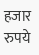हजार रुपये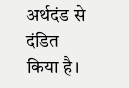अर्थदंड से दंडित किया है।